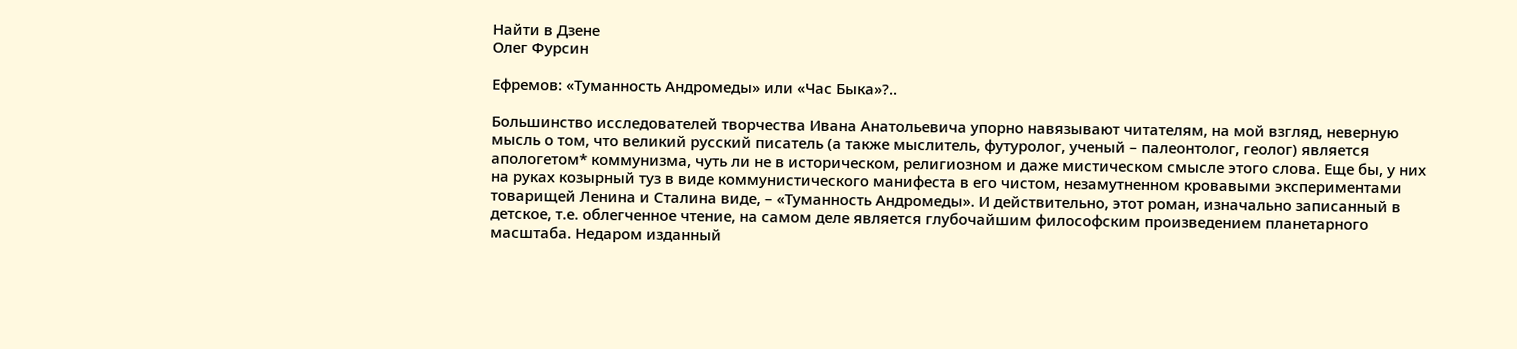Найти в Дзене
Олег Фурсин

Ефремов: «Туманность Андромеды» или «Час Быка»?..

Большинство исследователей творчества Ивана Анатольевича упорно навязывают читателям, на мой взгляд, неверную мысль о том, что великий русский писатель (а также мыслитель, футуролог, ученый – палеонтолог, геолог) является апологетом* коммунизма, чуть ли не в историческом, религиозном и даже мистическом смысле этого слова. Еще бы, у них на руках козырный туз в виде коммунистического манифеста в его чистом, незамутненном кровавыми экспериментами товарищей Ленина и Сталина виде, – «Туманность Андромеды». И действительно, этот роман, изначально записанный в детское, т.е. облегченное чтение, на самом деле является глубочайшим философским произведением планетарного масштаба. Недаром изданный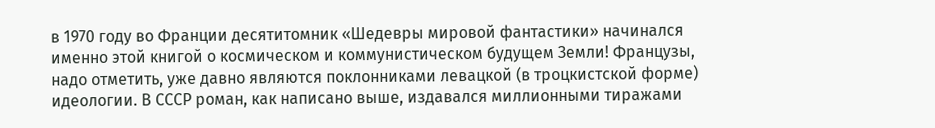в 1970 году во Франции десятитомник «Шедевры мировой фантастики» начинался именно этой книгой о космическом и коммунистическом будущем Земли! Французы, надо отметить, уже давно являются поклонниками левацкой (в троцкистской форме) идеологии. В СССР роман, как написано выше, издавался миллионными тиражами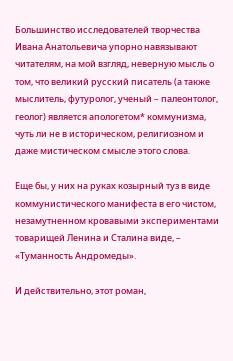Большинство исследователей творчества Ивана Анатольевича упорно навязывают читателям, на мой взгляд, неверную мысль о том, что великий русский писатель (а также мыслитель, футуролог, ученый – палеонтолог, геолог) является апологетом* коммунизма, чуть ли не в историческом, религиозном и даже мистическом смысле этого слова.

Еще бы, у них на руках козырный туз в виде коммунистического манифеста в его чистом, незамутненном кровавыми экспериментами товарищей Ленина и Сталина виде, – «Туманность Андромеды».

И действительно, этот роман,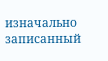изначально записанный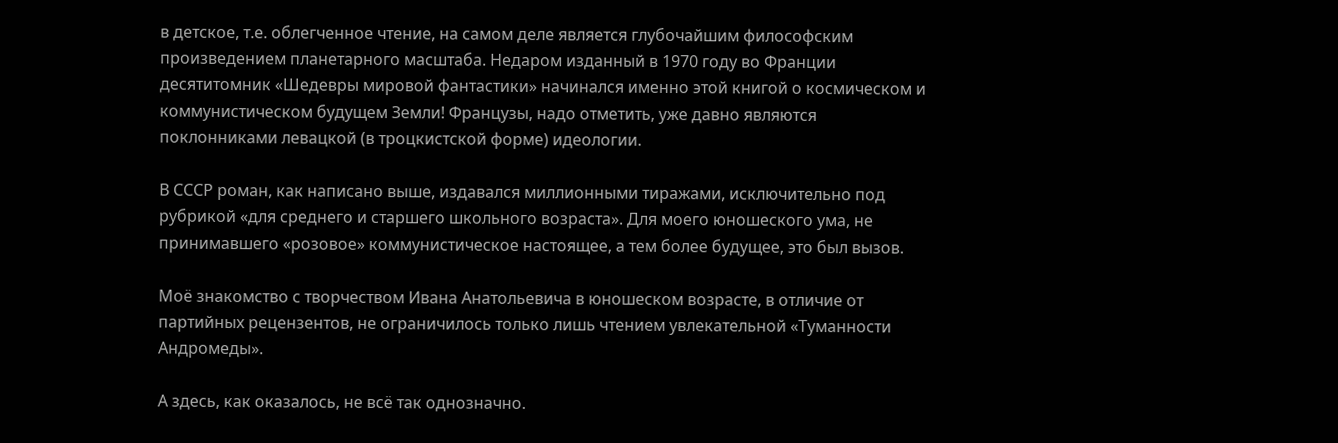в детское, т.е. облегченное чтение, на самом деле является глубочайшим философским произведением планетарного масштаба. Недаром изданный в 1970 году во Франции десятитомник «Шедевры мировой фантастики» начинался именно этой книгой о космическом и коммунистическом будущем Земли! Французы, надо отметить, уже давно являются поклонниками левацкой (в троцкистской форме) идеологии.

В СССР роман, как написано выше, издавался миллионными тиражами, исключительно под рубрикой «для среднего и старшего школьного возраста». Для моего юношеского ума, не принимавшего «розовое» коммунистическое настоящее, а тем более будущее, это был вызов.

Моё знакомство с творчеством Ивана Анатольевича в юношеском возрасте, в отличие от партийных рецензентов, не ограничилось только лишь чтением увлекательной «Туманности Андромеды».

А здесь, как оказалось, не всё так однозначно.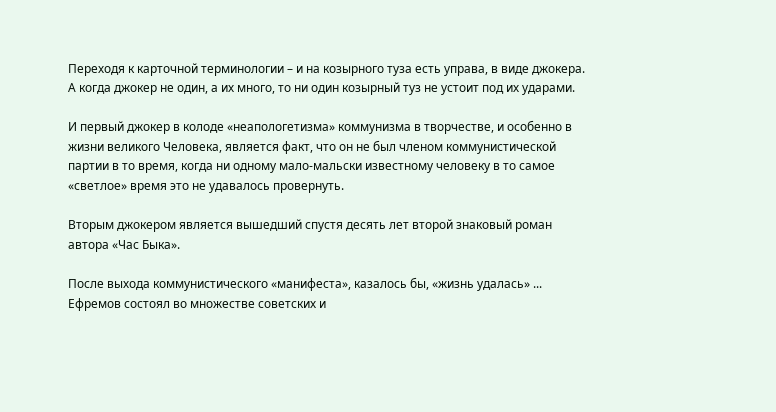Переходя к карточной терминологии – и на козырного туза есть управа, в виде джокера. А когда джокер не один, а их много, то ни один козырный туз не устоит под их ударами.

И первый джокер в колоде «неапологетизма» коммунизма в творчестве, и особенно в жизни великого Человека, является факт, что он не был членом коммунистической партии в то время, когда ни одному мало-мальски известному человеку в то самое «светлое» время это не удавалось провернуть.

Вторым джокером является вышедший спустя десять лет второй знаковый роман автора «Час Быка».

После выхода коммунистического «манифеста», казалось бы, «жизнь удалась» ... Ефремов состоял во множестве советских и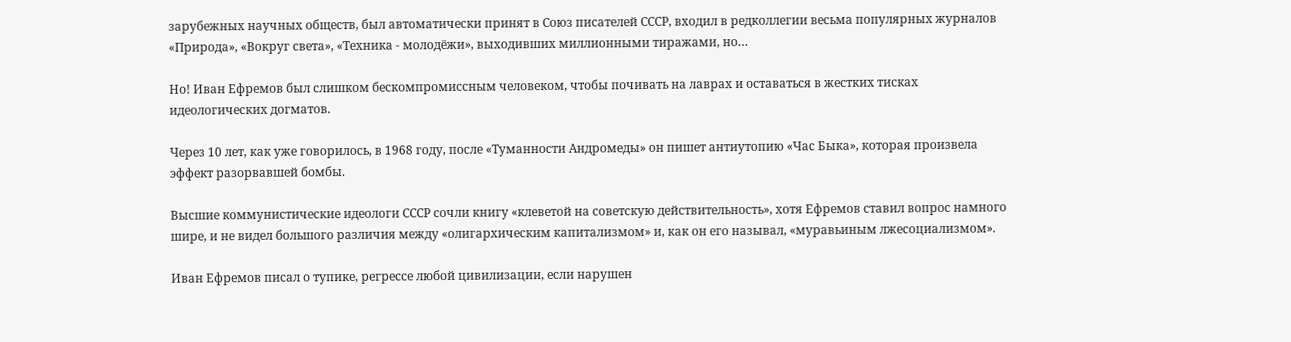зарубежных научных обществ, был автоматически принят в Союз писателей СССР, входил в редколлегии весьма популярных журналов «Природа», «Вокруг света», «Техника - молодёжи», выходивших миллионными тиражами, но…

Но! Иван Ефремов был слишком бескомпромиссным человеком, чтобы почивать на лаврах и оставаться в жестких тисках идеологических догматов.

Через 10 лет, как уже говорилось, в 1968 году, после «Туманности Андромеды» он пишет антиутопию «Час Быка», которая произвела эффект разорвавшей бомбы.

Высшие коммунистические идеологи СССР сочли книгу «клеветой на советскую действительность», хотя Ефремов ставил вопрос намного шире, и не видел большого различия между «олигархическим капитализмом» и, как он его называл, «муравьиным лжесоциализмом».

Иван Ефремов писал о тупике, регрессе любой цивилизации, если нарушен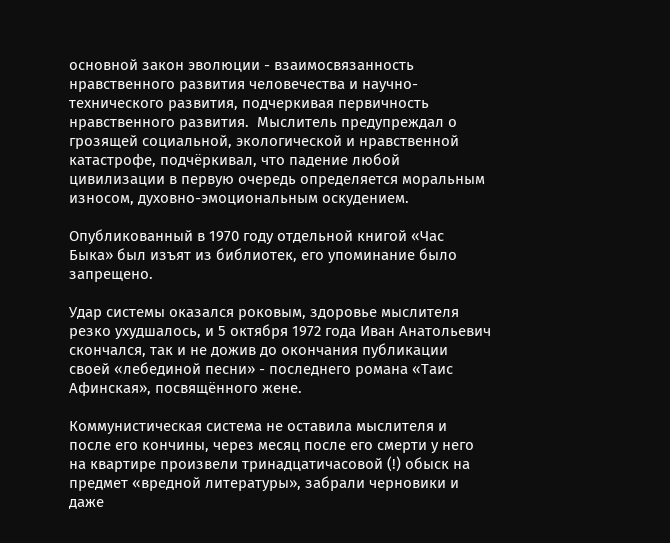основной закон эволюции - взаимосвязанность нравственного развития человечества и научно-технического развития, подчеркивая первичность нравственного развития.  Мыслитель предупреждал о грозящей социальной, экологической и нравственной катастрофе, подчёркивал, что падение любой цивилизации в первую очередь определяется моральным износом, духовно-эмоциональным оскудением.

Опубликованный в 1970 году отдельной книгой «Час Быка» был изъят из библиотек, его упоминание было запрещено.

Удар системы оказался роковым, здоровье мыслителя резко ухудшалось, и 5 октября 1972 года Иван Анатольевич скончался, так и не дожив до окончания публикации своей «лебединой песни» - последнего романа «Таис Афинская», посвящённого жене.

Коммунистическая система не оставила мыслителя и после его кончины, через месяц после его смерти у него на квартире произвели тринадцатичасовой (!) обыск на предмет «вредной литературы», забрали черновики и даже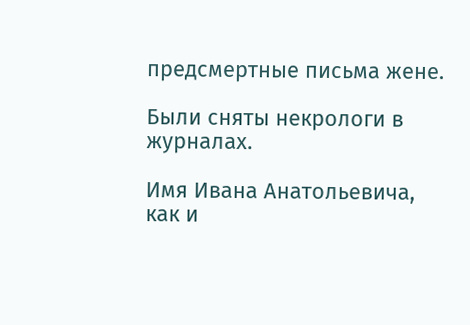предсмертные письма жене.

Были сняты некрологи в журналах.

Имя Ивана Анатольевича, как и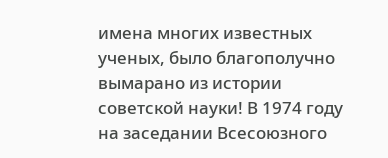имена многих известных ученых, было благополучно вымарано из истории советской науки! В 1974 году на заседании Всесоюзного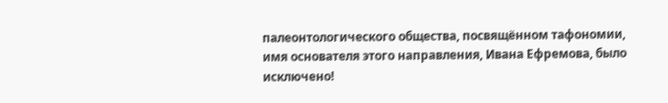палеонтологического общества, посвящённом тафономии, имя основателя этого направления, Ивана Ефремова, было исключено!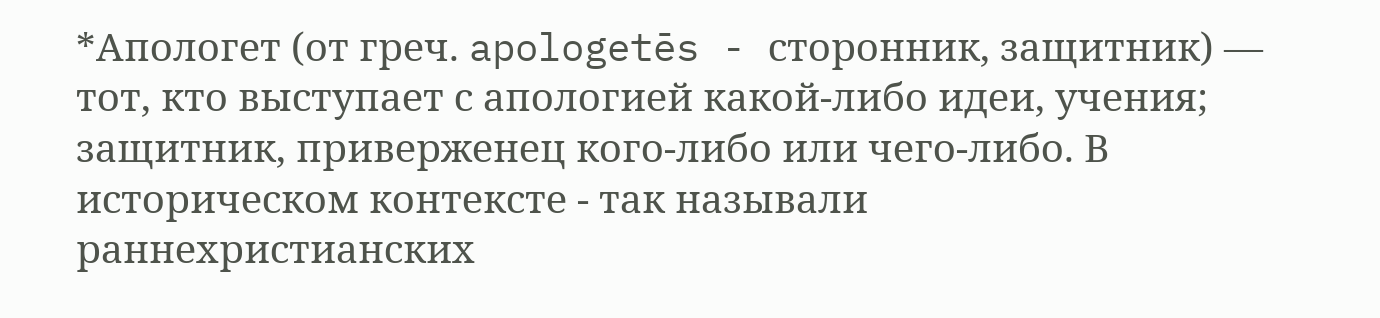*Апологет (от греч. apologetēs - сторонник, защитник) — тот, кто выступает с апологией какой-либо идеи, учения; защитник, приверженец кого-либо или чего-либо. В историческом контексте - так называли раннехристианских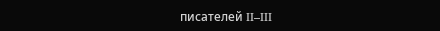писателей II–III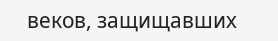веков, защищавших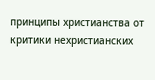принципы христианства от критики нехристианских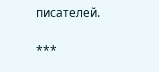писателей.

***